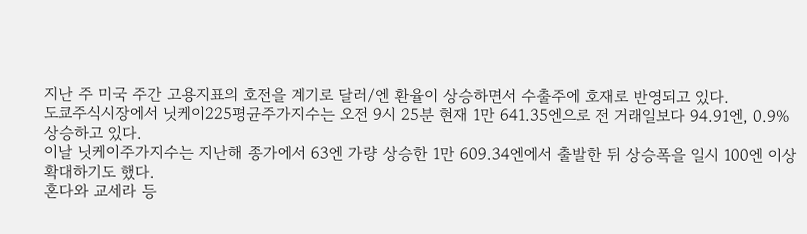지난 주 미국 주간 고용지표의 호전을 계기로 달러/엔 환율이 상승하면서 수출주에 호재로 반영되고 있다.
도쿄주식시장에서 닛케이225평균주가지수는 오전 9시 25분 현재 1만 641.35엔으로 전 거래일보다 94.91엔, 0.9% 상승하고 있다.
이날 닛케이주가지수는 지난해 종가에서 63엔 가량 상승한 1만 609.34엔에서 출발한 뒤 상승폭을 일시 100엔 이상 확대하기도 했다.
혼다와 교세라 등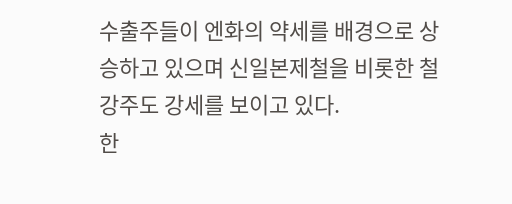수출주들이 엔화의 약세를 배경으로 상승하고 있으며 신일본제철을 비롯한 철강주도 강세를 보이고 있다.
한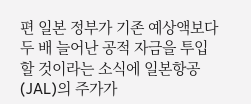편 일본 정부가 기존 예상액보다 두 배 늘어난 공적 자금을 투입할 것이라는 소식에 일본항공(JAL)의 주가가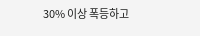30% 이상 폭등하고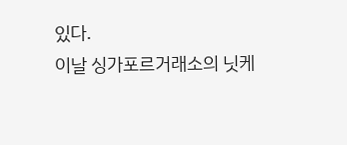있다.
이날 싱가포르거래소의 닛케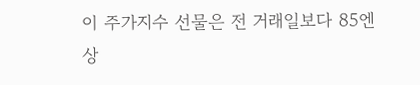이 주가지수 선물은 전 거래일보다 85엔 상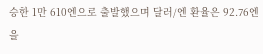승한 1만 610엔으로 출발했으며 달러/엔 환율은 92.76엔을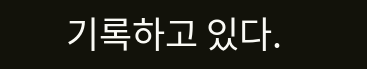기록하고 있다.